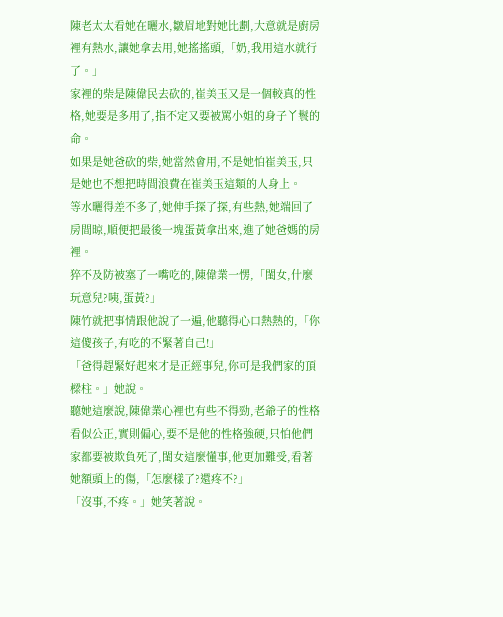陳老太太看她在曬水,皺眉地對她比劃,大意就是廚房裡有熱水,讓她拿去用,她搖搖頭,「奶,我用這水就行了。」
家裡的柴是陳偉民去砍的,崔美玉又是一個較真的性格,她要是多用了,指不定又要被罵小姐的身子丫鬟的命。
如果是她爸砍的柴,她當然會用,不是她怕崔美玉,只是她也不想把時間浪費在崔美玉這類的人身上。
等水曬得差不多了,她伸手探了探,有些熱,她端回了房間晾,順便把最後一塊蛋黃拿出來,進了她爸媽的房裡。
猝不及防被塞了一嘴吃的,陳偉業一愣,「閨女,什麼玩意兒?咦,蛋黃?」
陳竹就把事情跟他說了一遍,他聽得心口熱熱的,「你這傻孩子,有吃的不緊著自己!」
「爸得趕緊好起來才是正經事兒,你可是我們家的頂樑柱。」她說。
聽她這麼說,陳偉業心裡也有些不得勁,老爺子的性格看似公正,實則偏心,要不是他的性格強硬,只怕他們家都要被欺負死了,閨女這麼懂事,他更加難受,看著她額頭上的傷,「怎麼樣了?還疼不?」
「沒事,不疼。」她笑著說。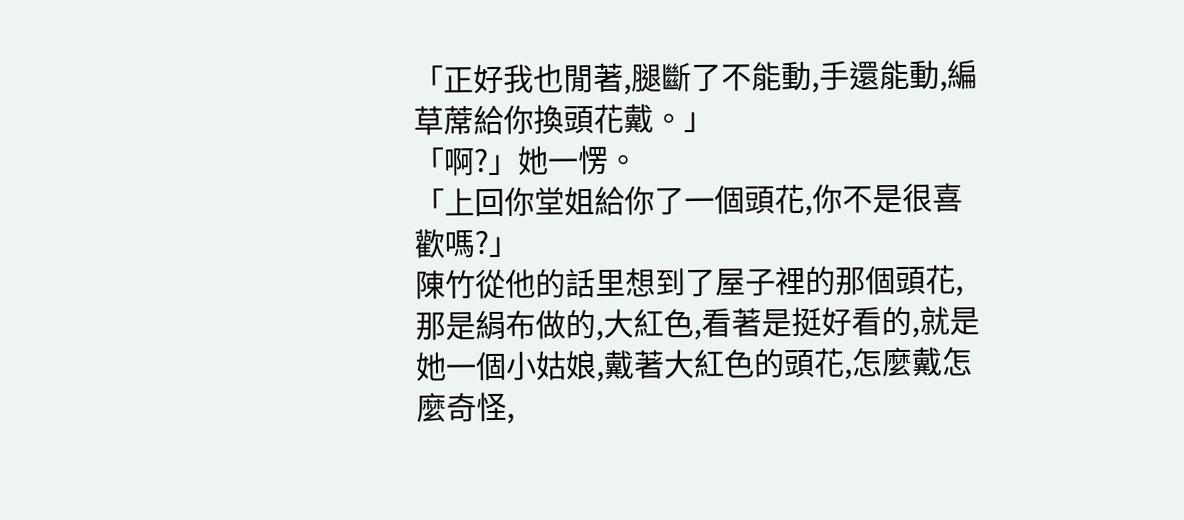「正好我也閒著,腿斷了不能動,手還能動,編草蓆給你換頭花戴。」
「啊?」她一愣。
「上回你堂姐給你了一個頭花,你不是很喜歡嗎?」
陳竹從他的話里想到了屋子裡的那個頭花,那是絹布做的,大紅色,看著是挺好看的,就是她一個小姑娘,戴著大紅色的頭花,怎麼戴怎麼奇怪,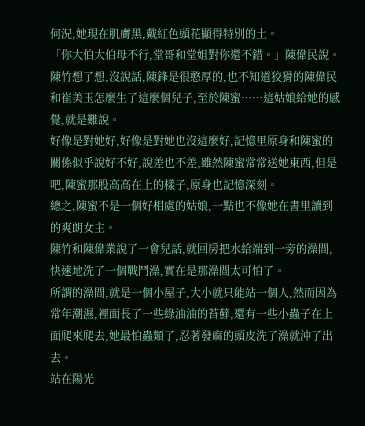何況,她現在肌膚黑,戴紅色頭花顯得特別的土。
「你大伯大伯母不行,堂哥和堂姐對你還不錯。」陳偉民說。
陳竹想了想,沒說話,陳鋒是很憨厚的,也不知道狡猾的陳偉民和崔美玉怎麼生了這麼個兒子,至於陳蜜……這姑娘給她的感覺,就是難說。
好像是對她好,好像是對她也沒這麼好,記憶里原身和陳蜜的關係似乎說好不好,說差也不差,雖然陳蜜常常送她東西,但是吧,陳蜜那股高高在上的樣子,原身也記憶深刻。
總之,陳蜜不是一個好相處的姑娘,一點也不像她在書里讀到的爽朗女主。
陳竹和陳偉業說了一會兒話,就回房把水給端到一旁的澡間,快速地洗了一個戰鬥澡,實在是那澡間太可怕了。
所謂的澡間,就是一個小屋子,大小就只能站一個人,然而因為常年潮濕,裡面長了一些綠油油的苔蘚,還有一些小蟲子在上面爬來爬去,她最怕蟲類了,忍著發麻的頭皮洗了澡就沖了出去。
站在陽光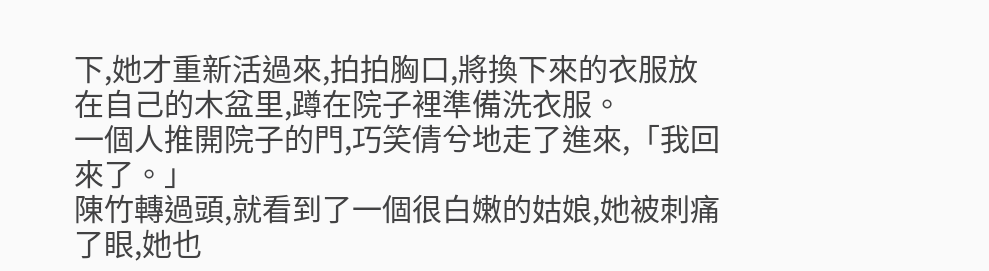下,她才重新活過來,拍拍胸口,將換下來的衣服放在自己的木盆里,蹲在院子裡準備洗衣服。
一個人推開院子的門,巧笑倩兮地走了進來,「我回來了。」
陳竹轉過頭,就看到了一個很白嫩的姑娘,她被刺痛了眼,她也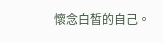懷念白皙的自己。